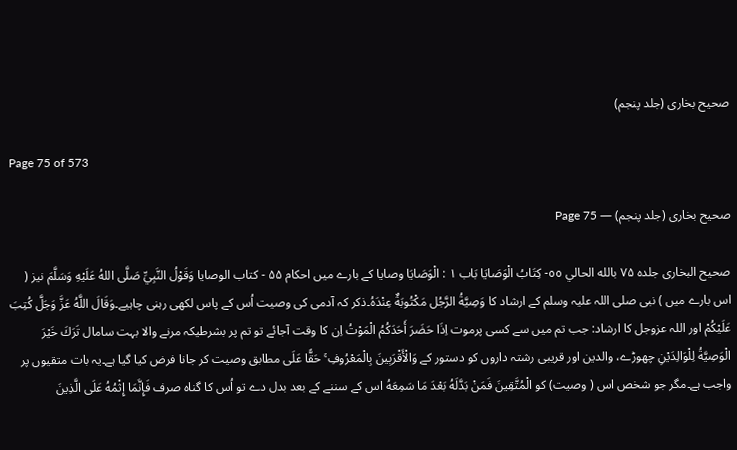صحیح بخاری (جلد پنجم)

Page 75 of 573

صحیح بخاری (جلد پنجم) — Page 75

صحيح البخارى جلده ۷۵ بالله الحالي ٥٥- كِتَابُ الْوَصَايَا بَاب ۱ : الْوَصَايَا وصایا کے بارے میں احکام ۵۵ - كتاب الوصايا وَقَوْلُ النَّبِيِّ صَلَّى اللهُ عَلَيْهِ وَسَلَّمَ نیز ( اس بارے میں ) نبی صلی اللہ علیہ وسلم کے ارشاد کا وَصِيَّةُ الرَّجُل مَكْتُوبَةٌ عِنْدَهُ۔ذکر کہ آدمی کی وصیت اُس کے پاس لکھی رہنی چاہیے۔وَقَالَ اللَّهُ عَزَّ وَجَلَّ كُتِبَ عَلَيْكُمْ اور اللہ عزوجل کا ارشاد: جب تم میں سے کسی پرموت اِذَا حَضَرَ أَحَدَكُمُ الْمَوْتُ اِن کا وقت آجائے تو تم پر بشرطیکہ مرنے والا بہت سامال تَرَكَ خَيْرَ الْوَصِيَّةُ لِلْوَالِدَيْنِ چھوڑے، والدین اور قریبی رشتہ داروں کو دستور کے وَالْأَقْرَبِينَ بِالْمَعْرُوفِ ۚ حَقًّا عَلَى مطابق وصیت کر جانا فرض کیا گیا ہے۔یہ بات متقیوں پر واجب ہے۔مگر جو شخص اس ( وصیت) کو الْمُتَّقِينَ فَمَنْ بَدَّلَهُ بَعْدَ مَا سَمِعَهُ اس کے سننے کے بعد بدل دے تو اُس کا گناہ صرف فَإِنَّمَا إِثْمُهُ عَلَى الَّذِينَ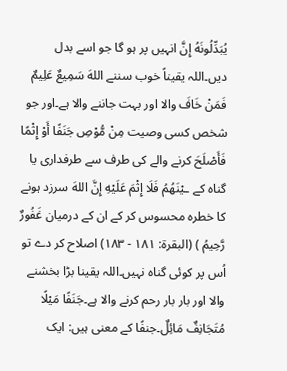يُبَدِّلُونَهُ إِنَّ انہیں پر ہو گا جو اسے بدل دیں۔اللہ یقیناً خوب سننے اللهَ سَمِيعٌ عَلِيمٌ فَمَنْ خَافَ والا اور بہت جاننے والا ہے۔اور جو شخص کسی وصیت مِنْ مُّوْصِ جَنَفًا أَوْ إِثْمًا فَأَصْلَحَ کرنے والے کی طرف سے طرفداری یا گناہ کے ـيْنَهُمُ فَلَا إِثْمَ عَلَيْهِ إِنَّ اللهَ سرزد ہونے کا خطرہ محسوس کر کے ان کے درمیان غَفُورٌ رَّحِيمُ ) (البقرة: ۱۸۱ - ۱۸۳) اصلاح کر دے تو اُس پر کوئی گناہ نہیں۔اللہ یقینا بڑا بخشنے والا اور بار بار رحم کرنے والا ہے۔جَنَفًا مَيْلًا مُتَجَانِفٌ مَائِلٌ۔جنفًا کے معنی ہیں: ایک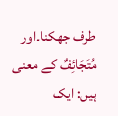طرف جھکنا۔اور مُتَجَائِفٌ کے معنی ہیں: ایک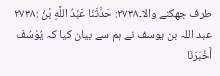طرف جھکنے والا۔۲۷۳۸: حَدَّثَنَا عَبْدُ اللَّهِ بْنُ :۲۷۳۸ عبد اللہ بن یوسف نے ہم سے بیان کیا کہ يُوْسُفَ أَخْبَرَنَا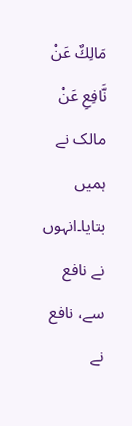مَالِكٌ عَنْ نَّافِعِ عَنْ مالک نے ہمیں بتایا۔انہوں نے نافع سے، نافع نے